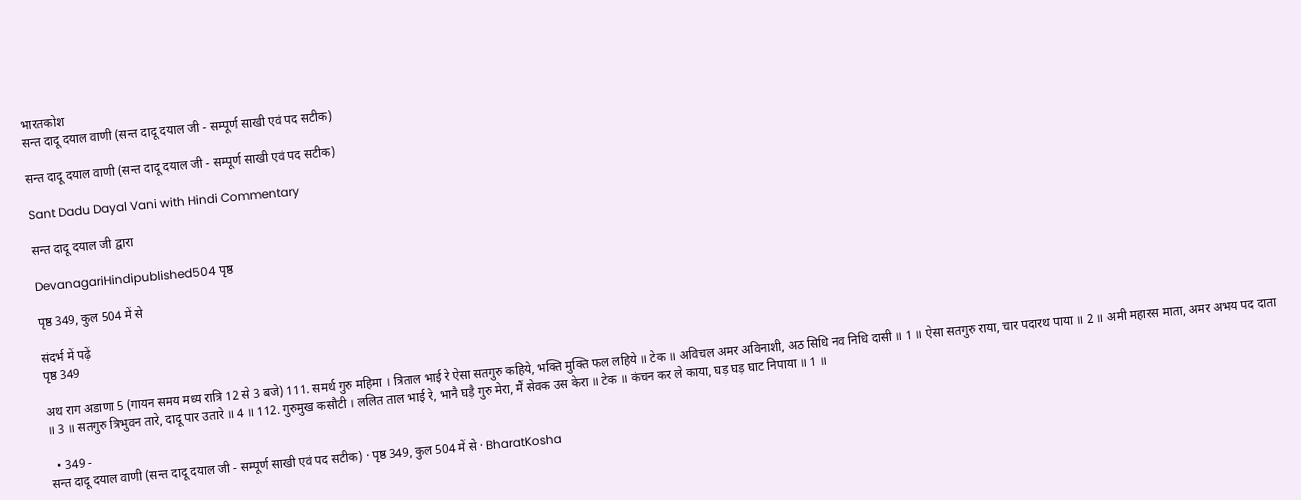भारतकोश
सन्त दादू दयाल वाणी (सन्त दादू दयाल जी - सम्पूर्ण साखी एवं पद सटीक)

सन्त दादू दयाल वाणी (सन्त दादू दयाल जी - सम्पूर्ण साखी एवं पद सटीक)

Sant Dadu Dayal Vani with Hindi Commentary

सन्त दादू दयाल जी द्वारा

DevanagariHindipublished504 पृष्ठ

पृष्ठ 349, कुल 504 में से

संदर्भ में पढ़ें
पृष्ठ 349

अथ राग अडाणा 5 (गायन समय मध्य रात्रि 12 से 3 बजे) 111. समर्थ गुरु महिमा । त्रिताल भाई रे ऐसा सतगुरु कहिये, भक्ति मुक्ति फल लहिये ॥ टेक ॥ अविचल अमर अविनाशी, अठ सिधि नव निधि दासी ॥ 1 ॥ ऐसा सतगुरु राया, चार पदारथ पाया ॥ 2 ॥ अमी महारस माता, अमर अभय पद दाता ॥ 3 ॥ सतगुरु त्रिभुवन तारे, दादू पार उतारे ॥ 4 ॥ 112. गुरुमुख कसौटी । ललित ताल भाई रे, भानै घड़ै गुरु मेरा, मैं सेवक उस केरा ॥ टेक ॥ कंचन कर ले काया, घड़ घड़ घाट निपाया ॥ 1 ॥

  • 349 -
सन्त दादू दयाल वाणी (सन्त दादू दयाल जी - सम्पूर्ण साखी एवं पद सटीक) · पृष्ठ 349, कुल 504 में से · BharatKosha